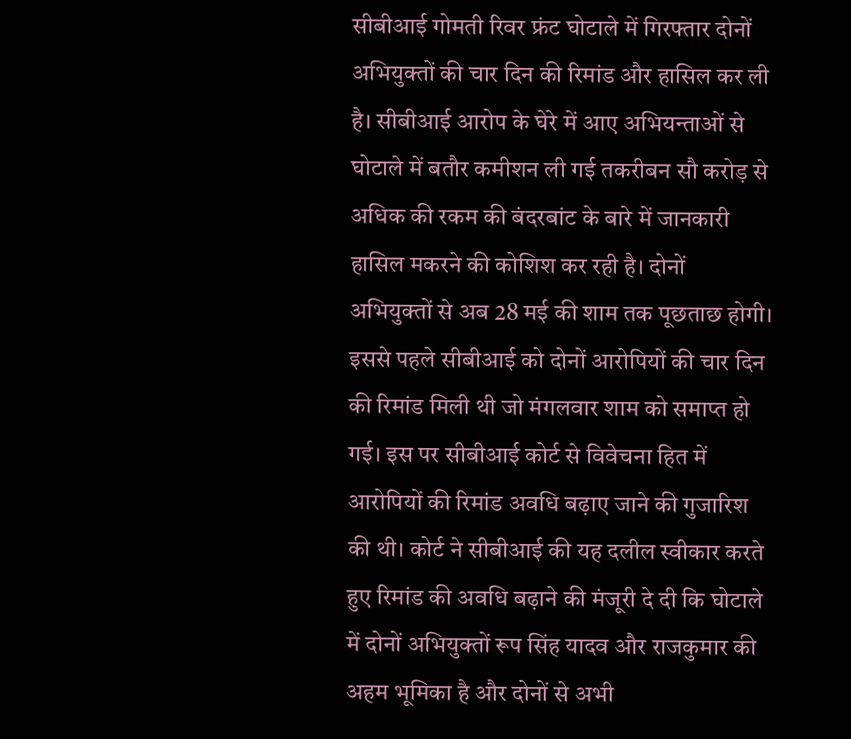सीबीआई गोमती रिवर फ्रंट घोटाले में गिरफ्तार दोनों अभियुक्तों की चार दिन की रिमांड और हासिल कर ली है। सीबीआई आरोप के घेरे में आए अभियन्ताओं से घोटाले में बतौर कमीशन ली गई तकरीबन सौ करोड़ से अधिक की रकम की बंदरबांट के बारे में जानकारी हासिल मकरने की कोशिश कर रही है। दोनों अभियुक्तों से अब 28 मई की शाम तक पूछताछ होगी।
इससे पहले सीबीआई को दोनों आरोपियों की चार दिन की रिमांड मिली थी जो मंगलवार शाम को समाप्त हो गई। इस पर सीबीआई कोर्ट से विवेचना हित में आरोपियों की रिमांड अवधि बढ़ाए जाने की गुजारिश की थी। कोर्ट ने सीबीआई की यह दलील स्वीकार करते हुए रिमांड की अवधि बढ़ाने की मंजूरी दे दी कि घोटाले में दोनों अभियुक्तों रूप सिंह यादव और राजकुमार की अहम भूमिका है और दोनों से अभी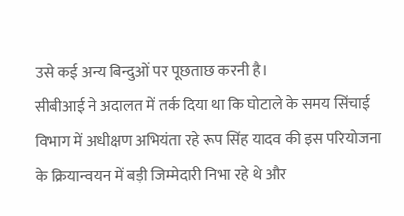उसे कई अन्य बिन्दुओं पर पूछताछ करनी है।
सीबीआई ने अदालत में तर्क दिया था कि घोटाले के समय सिंचाई विभाग में अधीक्षण अभियंता रहे रूप सिंह यादव की इस परियोजना के क्रियान्वयन में बड़ी जिम्मेदारी निभा रहे थे और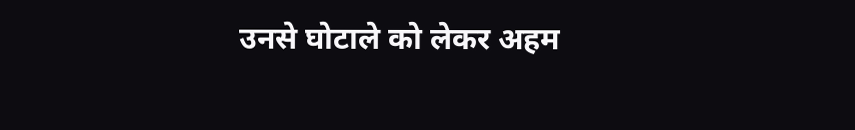उनसे घोटाले को लेकर अहम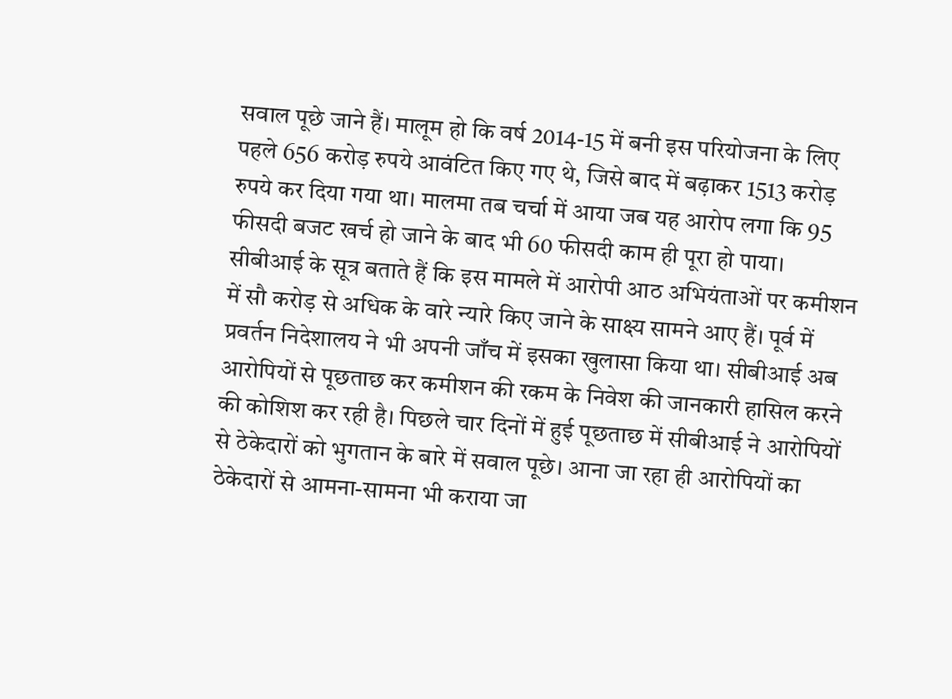सवाल पूछे जाने हैं। मालूम हो कि वर्ष 2014-15 में बनी इस परियोजना के लिए पहले 656 करोड़ रुपये आवंटित किए गए थे, जिसे बाद में बढ़ाकर 1513 करोड़ रुपये कर दिया गया था। मालमा तब चर्चा में आया जब यह आरोप लगा कि 95 फीसदी बजट खर्च हो जाने के बाद भी 60 फीसदी काम ही पूरा हो पाया।
सीबीआई के सूत्र बताते हैं कि इस मामले में आरोपी आठ अभियंताओं पर कमीशन में सौ करोड़ से अधिक के वारे न्यारे किए जाने के साक्ष्य सामने आए हैं। पूर्व में प्रवर्तन निदेशालय ने भी अपनी जाँच में इसका खुलासा किया था। सीबीआई अब आरोपियों से पूछताछ कर कमीशन की रकम के निवेश की जानकारी हासिल करने की कोशिश कर रही है। पिछले चार दिनों में हुई पूछताछ में सीबीआई ने आरोपियों से ठेकेदारों को भुगतान के बारे में सवाल पूछे। आना जा रहा ही आरोपियों का ठेकेदारों से आमना-सामना भी कराया जा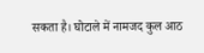सकता है। घोटाले में नामजद कुल आठ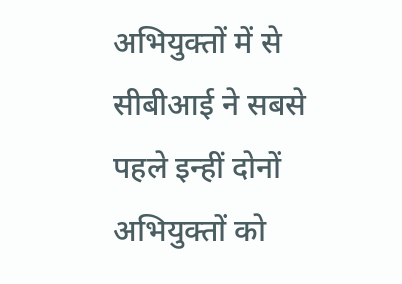अभियुक्तों में से सीबीआई ने सबसे पहले इन्हीं दोनों अभियुक्तों को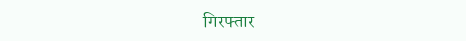गिरफ्तार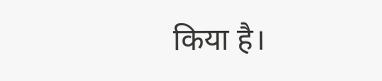किया है।